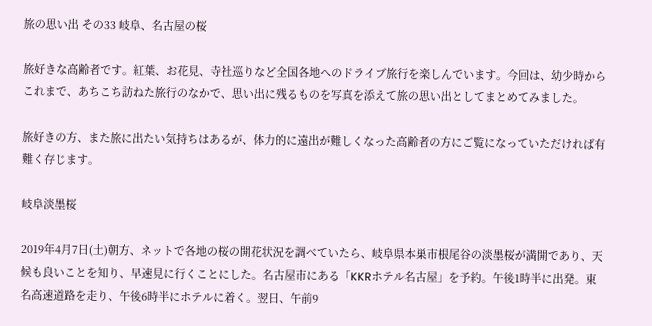旅の思い出 その33 岐阜、名古屋の桜

旅好きな高齢者です。紅葉、お花見、寺社巡りなど全国各地へのドライブ旅行を楽しんでいます。今回は、幼少時からこれまで、あちこち訪ねた旅行のなかで、思い出に残るものを写真を添えて旅の思い出としてまとめてみました。

旅好きの方、また旅に出たい気持ちはあるが、体力的に遠出が難しくなった高齢者の方にご覧になっていただければ有難く存じます。

岐阜淡墨桜

2019年4月7日(土)朝方、ネットで各地の桜の開花状況を調べていたら、岐阜県本巣市根尾谷の淡墨桜が満開であり、天候も良いことを知り、早速見に行くことにした。名古屋市にある「KKRホテル名古屋」を予約。午後1時半に出発。東名高速道路を走り、午後6時半にホテルに着く。翌日、午前9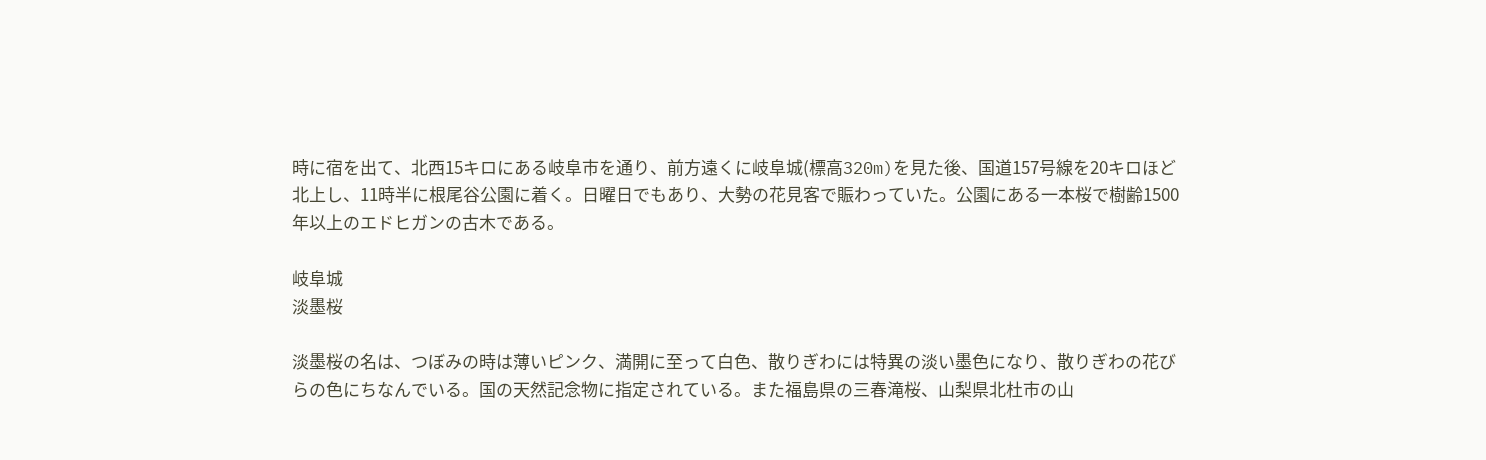時に宿を出て、北西15キロにある岐阜市を通り、前方遠くに岐阜城(標高320m)を見た後、国道157号線を20キロほど北上し、11時半に根尾谷公園に着く。日曜日でもあり、大勢の花見客で賑わっていた。公園にある一本桜で樹齢1500年以上のエドヒガンの古木である。

岐阜城
淡墨桜

淡墨桜の名は、つぼみの時は薄いピンク、満開に至って白色、散りぎわには特異の淡い墨色になり、散りぎわの花びらの色にちなんでいる。国の天然記念物に指定されている。また福島県の三春滝桜、山梨県北杜市の山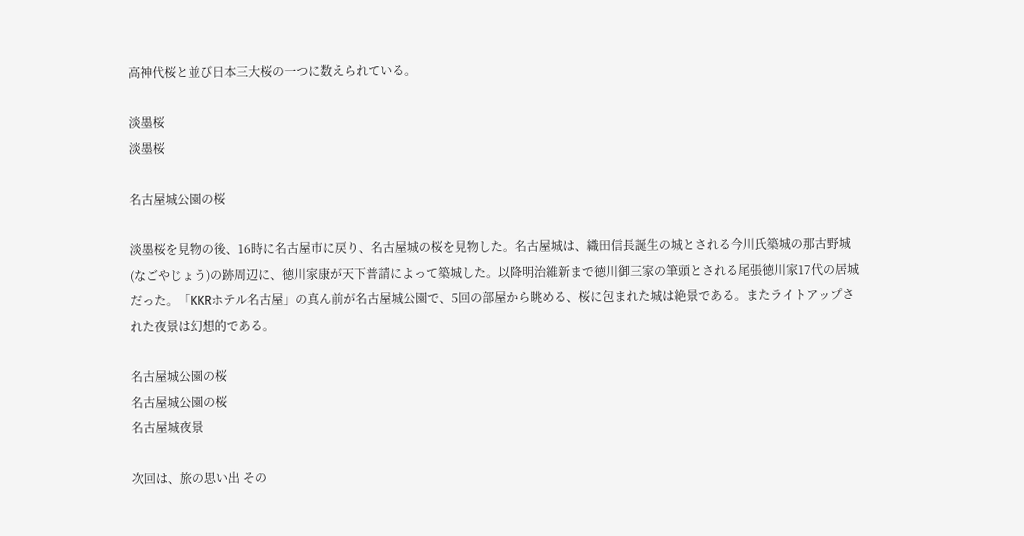高神代桜と並び日本三大桜の一つに数えられている。

淡墨桜
淡墨桜

名古屋城公園の桜

淡墨桜を見物の後、16時に名古屋市に戻り、名古屋城の桜を見物した。名古屋城は、織田信長誕生の城とされる今川氏築城の那古野城(なごやじょう)の跡周辺に、徳川家康が天下普請によって築城した。以降明治維新まで徳川御三家の筆頭とされる尾張徳川家17代の居城だった。「KKRホテル名古屋」の真ん前が名古屋城公園で、5回の部屋から眺める、桜に包まれた城は絶景である。またライトアップされた夜景は幻想的である。

名古屋城公園の桜
名古屋城公園の桜
名古屋城夜景

次回は、旅の思い出 その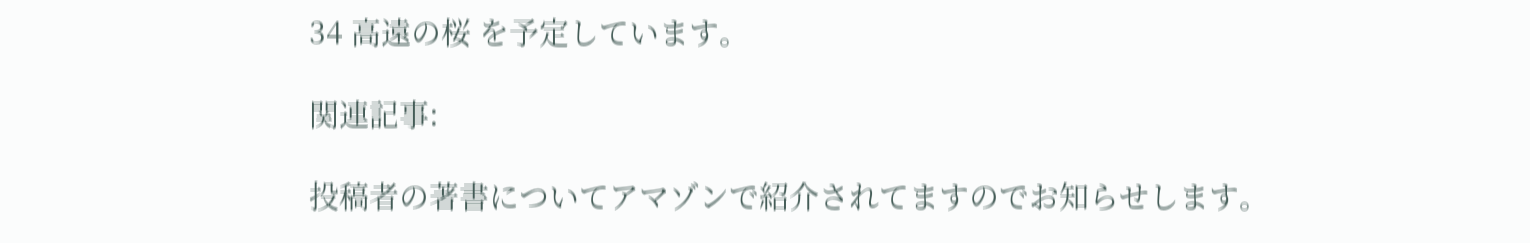34 高遠の桜 を予定しています。

関連記事:

投稿者の著書についてアマゾンで紹介されてますのでお知らせします。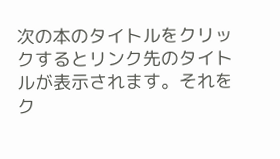次の本のタイトルをクリックするとリンク先のタイトルが表示されます。それをク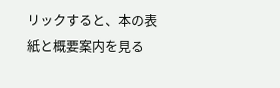リックすると、本の表紙と概要案内を見る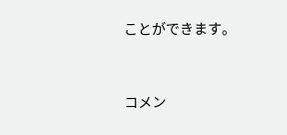ことができます。


コメン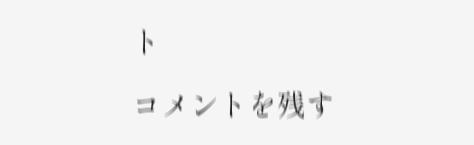ト

コメントを残す